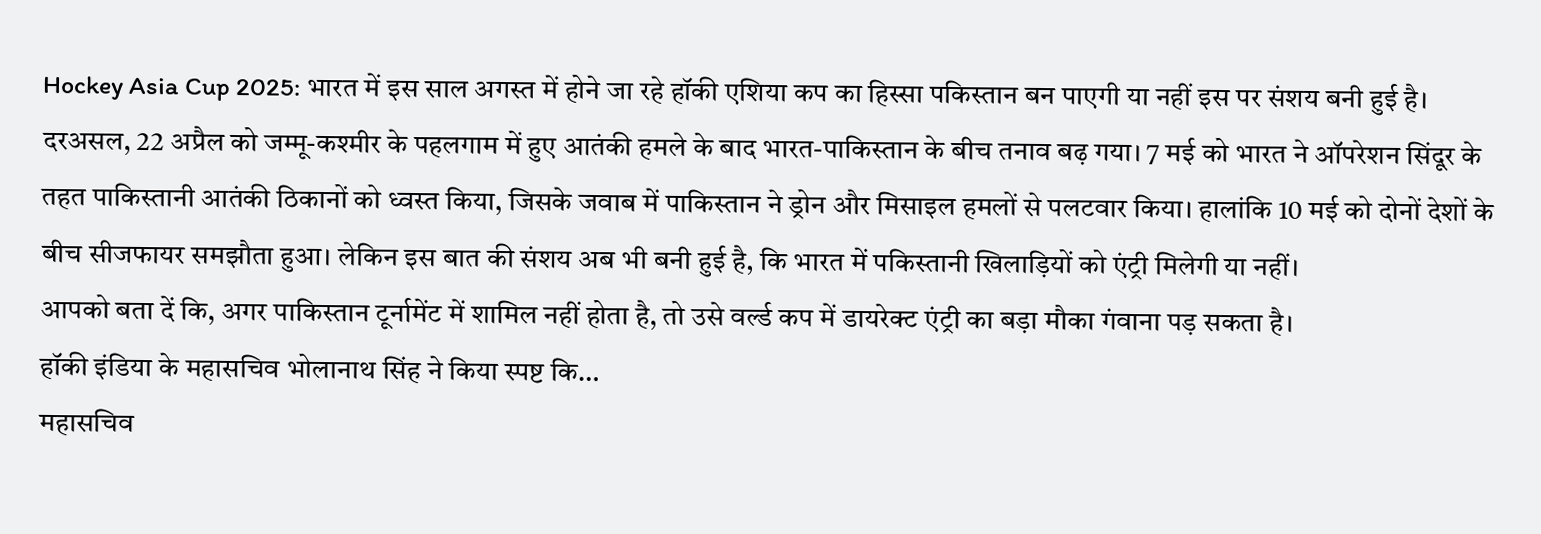Hockey Asia Cup 2025: भारत में इस साल अगस्त में होने जा रहे हॉकी एशिया कप का हिस्सा पकिस्तान बन पाएगी या नहीं इस पर संशय बनी हुई है। दरअसल, 22 अप्रैल को जम्मू-कश्मीर के पहलगाम में हुए आतंकी हमले के बाद भारत-पाकिस्तान के बीच तनाव बढ़ गया। 7 मई को भारत ने ऑपरेशन सिंदूर के तहत पाकिस्तानी आतंकी ठिकानों को ध्वस्त किया, जिसके जवाब में पाकिस्तान ने ड्रोन और मिसाइल हमलों से पलटवार किया। हालांकि 10 मई को दोनों देशों के बीच सीजफायर समझौता हुआ। लेकिन इस बात की संशय अब भी बनी हुई है, कि भारत में पकिस्तानी खिलाड़ियों को एंट्री मिलेगी या नहीं।
आपको बता दें कि, अगर पाकिस्तान टूर्नामेंट में शामिल नहीं होता है, तो उसे वर्ल्ड कप में डायरेक्ट एंट्री का बड़ा मौका गंवाना पड़ सकता है।
हॉकी इंडिया के महासचिव भोलानाथ सिंह ने किया स्पष्ट कि…
महासचिव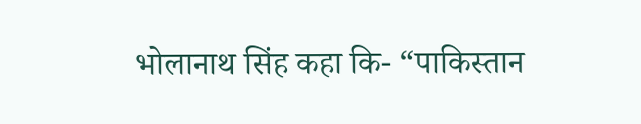भोलानाथ सिंह कहा कि- “पाकिस्तान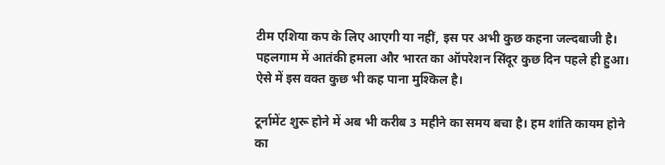टीम एशिया कप के लिए आएगी या नहीं, इस पर अभी कुछ कहना जल्दबाजी है। पहलगाम में आतंकी हमला और भारत का ऑपरेशन सिंदूर कुछ दिन पहले ही हुआ। ऐसे में इस वक्त कुछ भी कह पाना मुश्किल है।

टूर्नामेंट शुरू होने में अब भी करीब 3 महीने का समय बचा है। हम शांति कायम होने का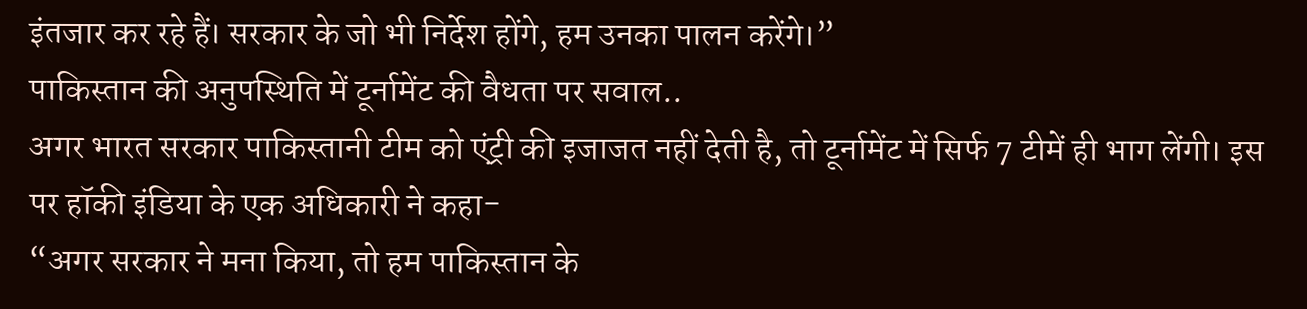इंतजार कर रहे हैं। सरकार के जो भी निर्देश होंगे, हम उनका पालन करेंगे।”
पाकिस्तान की अनुपस्थिति में टूर्नामेंट की वैधता पर सवाल..
अगर भारत सरकार पाकिस्तानी टीम को एंट्री की इजाजत नहीं देती है, तो टूर्नामेंट में सिर्फ 7 टीमें ही भाग लेंगी। इस पर हॉकी इंडिया के एक अधिकारी ने कहा-
“अगर सरकार ने मना किया, तो हम पाकिस्तान के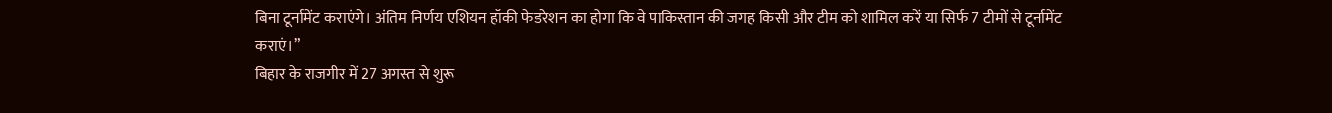बिना टूर्नामेंट कराएंगे। अंतिम निर्णय एशियन हॉकी फेडरेशन का होगा कि वे पाकिस्तान की जगह किसी और टीम को शामिल करें या सिर्फ 7 टीमों से टूर्नामेंट कराएं।”
बिहार के राजगीर में 27 अगस्त से शुरू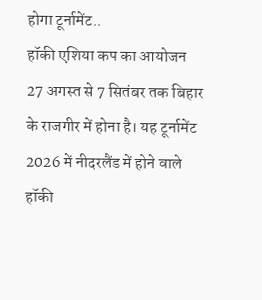होगा टूर्नामेंट..
हॉकी एशिया कप का आयोजन 27 अगस्त से 7 सितंबर तक बिहार के राजगीर में होना है। यह टूर्नामेंट 2026 में नीदरलैंड में होने वाले हॉकी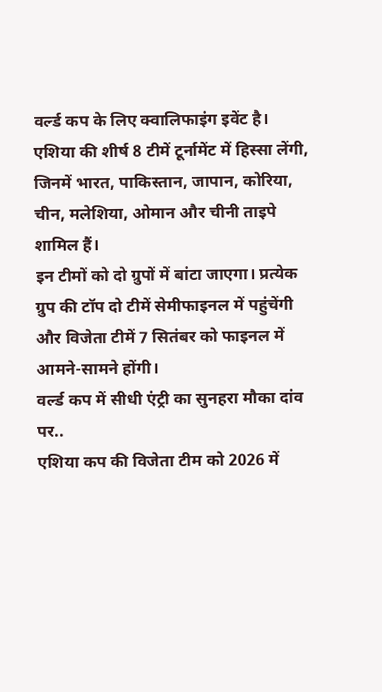वर्ल्ड कप के लिए क्वालिफाइंग इवेंट है। एशिया की शीर्ष 8 टीमें टूर्नामेंट में हिस्सा लेंगी, जिनमें भारत, पाकिस्तान, जापान, कोरिया, चीन, मलेशिया, ओमान और चीनी ताइपे शामिल हैं।
इन टीमों को दो ग्रुपों में बांटा जाएगा। प्रत्येक ग्रुप की टॉप दो टीमें सेमीफाइनल में पहुंचेंगी और विजेता टीमें 7 सितंबर को फाइनल में आमने-सामने होंगी।
वर्ल्ड कप में सीधी एंट्री का सुनहरा मौका दांव पर..
एशिया कप की विजेता टीम को 2026 में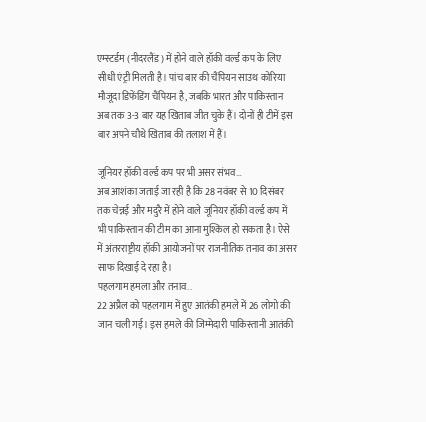एम्स्टर्डम (नीदरलैंड) में होने वाले हॉकी वर्ल्ड कप के लिए सीधी एंट्री मिलती है। पांच बार की चैंपियन साउथ कोरिया मौजूदा डिफेंडिंग चैंपियन है, जबकि भारत और पाकिस्तान अब तक 3-3 बार यह खिताब जीत चुके हैं। दोनों ही टीमें इस बार अपने चौथे खिताब की तलाश में हैं।

जूनियर हॉकी वर्ल्ड कप पर भी असर संभव…
अब आशंका जताई जा रही है कि 28 नवंबर से 10 दिसंबर तक चेन्नई और मदुरै में होने वाले जूनियर हॉकी वर्ल्ड कप में भी पाकिस्तान की टीम का आना मुश्किल हो सकता है। ऐसे में अंतरराष्ट्रीय हॉकी आयोजनों पर राजनीतिक तनाव का असर साफ दिखाई दे रहा है।
पहलगाम हमला और तनाव..
22 अप्रैल को पहलगाम में हुए आतंकी हमले में 26 लोगो की जान चली गई। इस हमले की जिम्मेदारी पाकिस्तानी आतंकी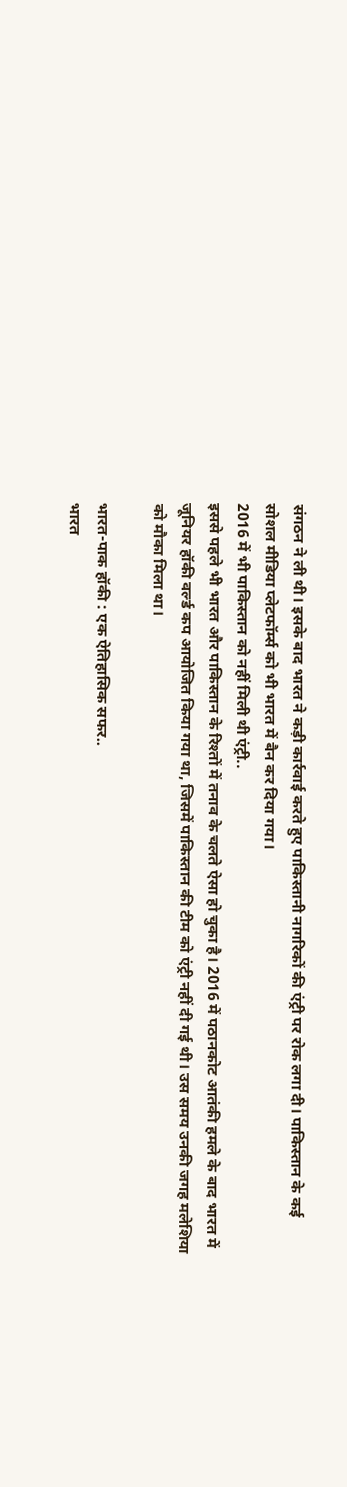संगठन ने ली थी। इसके बाद भारत ने कड़ी कार्रवाई करते हुए पाकिस्तानी नागरिकों की एंट्री पर रोक लगा दी। पाकिस्तान के कई सोशल मीडिया प्लेटफॉर्म्स को भी भारत में बैन कर दिया गया।
2016 में भी पाकिस्तान को नहीं मिली थी एंट्री..
इससे पहले भी भारत और पाकिस्तान के रिश्तों में तनाव के चलते ऐसा हो चुका है। 2016 में पठानकोट आतंकी हमले के बाद भारत में जूनियर हॉकी वर्ल्ड कप आयोजित किया गया था, जिसमें पाकिस्तान की टीम को एंट्री नहीं दी गई थी। उस समय उनकी जगह मलेशिया को मौका मिला था।

भारत-पाक हॉकी : एक ऐतिहासिक सफर..
भारत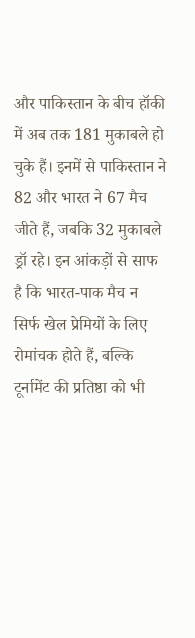और पाकिस्तान के बीच हॉकी में अब तक 181 मुकाबले हो चुके हैं। इनमें से पाकिस्तान ने 82 और भारत ने 67 मैच जीते हैं, जबकि 32 मुकाबले ड्रॉ रहे। इन आंकड़ों से साफ है कि भारत-पाक मैच न सिर्फ खेल प्रेमियों के लिए रोमांचक होते हैं, बल्कि टूर्नामेंट की प्रतिष्ठा को भी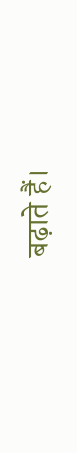बढ़ाते हैं।